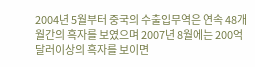2004년 5월부터 중국의 수출입무역은 연속 48개월간의 흑자를 보였으며 2007년 8월에는 200억 달러이상의 흑자를 보이면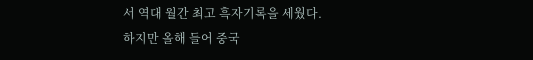서 역대 월간 최고 흑자기록을 세웠다.
하지만 올해 들어 중국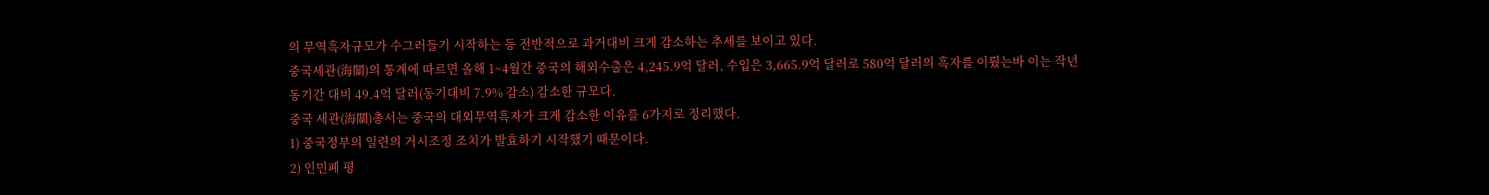의 무역흑자규모가 수그러들기 시작하는 등 전반적으로 과거대비 크게 감소하는 추세를 보이고 있다.
중국세관(海關)의 통계에 따르면 올해 1~4월간 중국의 해외수출은 4,245.9억 달러, 수입은 3,665.9억 달러로 580억 달러의 흑자를 이뤘는바 이는 작년 동기간 대비 49.4억 달러(동기대비 7.9% 감소) 감소한 규모다.
중국 세관(海關)총서는 중국의 대외무역흑자가 크게 감소한 이유를 6가지로 정리했다.
1) 중국정부의 일련의 거시조정 조치가 발효하기 시작했기 때문이다.
2) 인민폐 평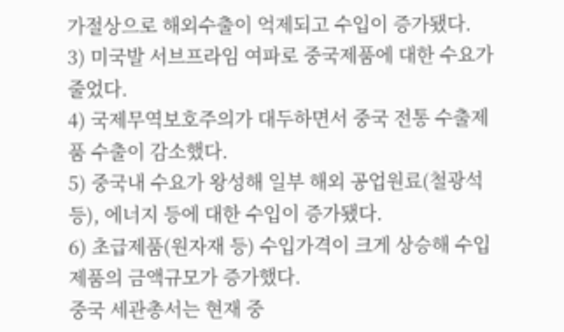가절상으로 해외수출이 억제되고 수입이 증가됐다.
3) 미국발 서브프라임 여파로 중국제품에 대한 수요가 줄었다.
4) 국제무역보호주의가 대두하면서 중국 전통 수출제품 수출이 감소했다.
5) 중국내 수요가 왕성해 일부 해외 공업원료(철광석 등), 에너지 등에 대한 수입이 증가됐다.
6) 초급제품(원자재 등) 수입가격이 크게 상승해 수입제품의 금액규모가 증가했다.
중국 세관총서는 현재 중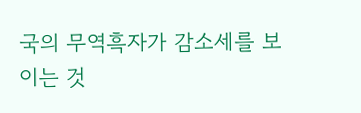국의 무역흑자가 감소세를 보이는 것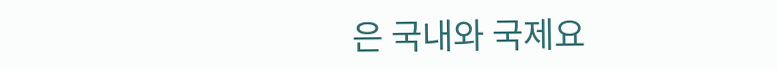은 국내와 국제요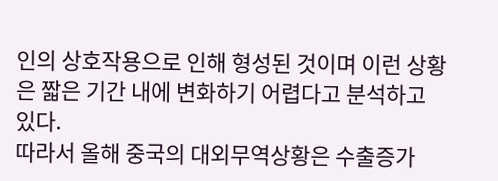인의 상호작용으로 인해 형성된 것이며 이런 상황은 짧은 기간 내에 변화하기 어렵다고 분석하고 있다.
따라서 올해 중국의 대외무역상황은 수출증가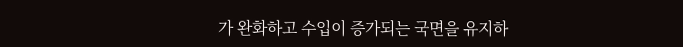가 완화하고 수입이 증가되는 국면을 유지하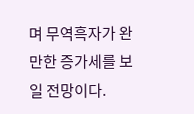며 무역흑자가 완만한 증가세를 보일 전망이다.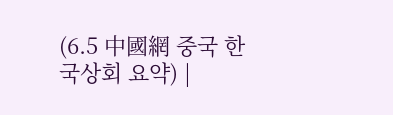(6.5 中國網 중국 한국상회 요약) |